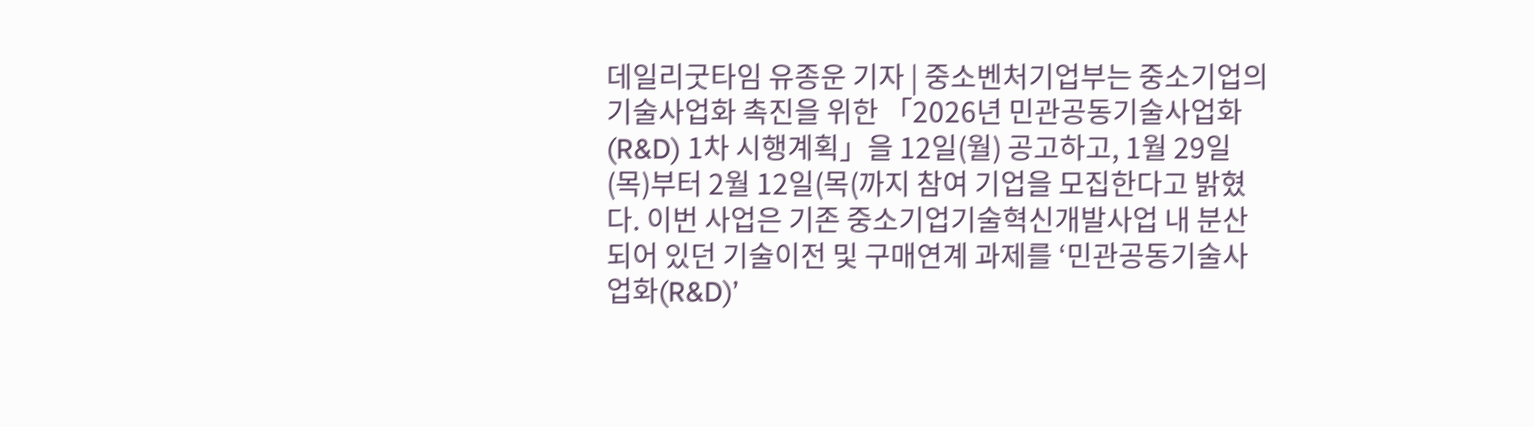데일리굿타임 유종운 기자 | 중소벤처기업부는 중소기업의 기술사업화 촉진을 위한 「2026년 민관공동기술사업화(R&D) 1차 시행계획」을 12일(월) 공고하고, 1월 29일(목)부터 2월 12일(목(까지 참여 기업을 모집한다고 밝혔다. 이번 사업은 기존 중소기업기술혁신개발사업 내 분산되어 있던 기술이전 및 구매연계 과제를 ‘민관공동기술사업화(R&D)’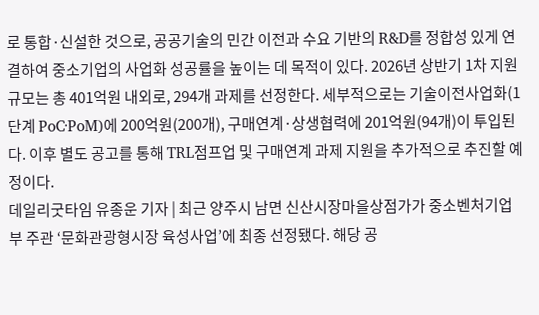로 통합·신설한 것으로, 공공기술의 민간 이전과 수요 기반의 R&D를 정합성 있게 연결하여 중소기업의 사업화 성공률을 높이는 데 목적이 있다. 2026년 상반기 1차 지원 규모는 총 401억원 내외로, 294개 과제를 선정한다. 세부적으로는 기술이전사업화(1단계 PoC·PoM)에 200억원(200개), 구매연계·상생협력에 201억원(94개)이 투입된다. 이후 별도 공고를 통해 TRL점프업 및 구매연계 과제 지원을 추가적으로 추진할 예정이다.
데일리굿타임 유종운 기자 | 최근 양주시 남면 신산시장마을상점가가 중소벤처기업부 주관 ‘문화관광형시장 육성사업’에 최종 선정됐다. 해당 공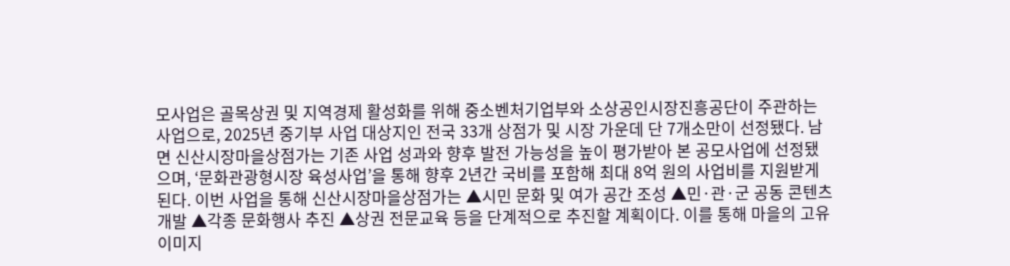모사업은 골목상권 및 지역경제 활성화를 위해 중소벤처기업부와 소상공인시장진흥공단이 주관하는 사업으로, 2025년 중기부 사업 대상지인 전국 33개 상점가 및 시장 가운데 단 7개소만이 선정됐다. 남면 신산시장마을상점가는 기존 사업 성과와 향후 발전 가능성을 높이 평가받아 본 공모사업에 선정됐으며, ‘문화관광형시장 육성사업’을 통해 향후 2년간 국비를 포함해 최대 8억 원의 사업비를 지원받게 된다. 이번 사업을 통해 신산시장마을상점가는 ▲시민 문화 및 여가 공간 조성 ▲민·관·군 공동 콘텐츠 개발 ▲각종 문화행사 추진 ▲상권 전문교육 등을 단계적으로 추진할 계획이다. 이를 통해 마을의 고유 이미지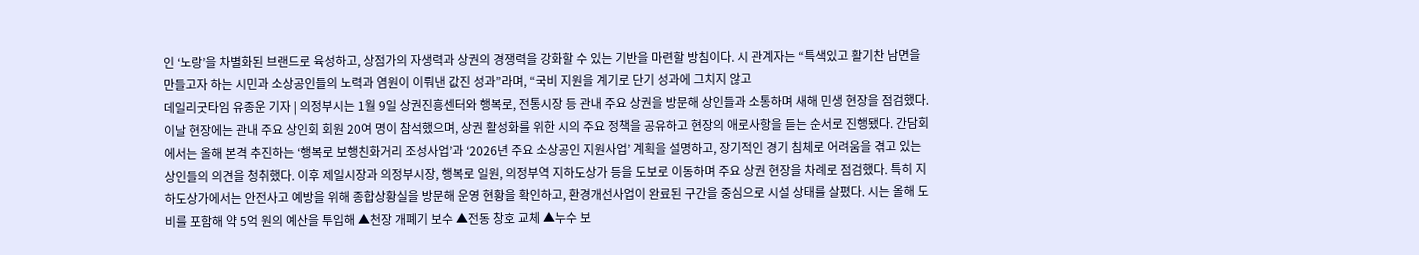인 ‘노랑’을 차별화된 브랜드로 육성하고, 상점가의 자생력과 상권의 경쟁력을 강화할 수 있는 기반을 마련할 방침이다. 시 관계자는 “특색있고 활기찬 남면을 만들고자 하는 시민과 소상공인들의 노력과 염원이 이뤄낸 값진 성과”라며, “국비 지원을 계기로 단기 성과에 그치지 않고
데일리굿타임 유종운 기자 | 의정부시는 1월 9일 상권진흥센터와 행복로, 전통시장 등 관내 주요 상권을 방문해 상인들과 소통하며 새해 민생 현장을 점검했다. 이날 현장에는 관내 주요 상인회 회원 20여 명이 참석했으며, 상권 활성화를 위한 시의 주요 정책을 공유하고 현장의 애로사항을 듣는 순서로 진행됐다. 간담회에서는 올해 본격 추진하는 ‘행복로 보행친화거리 조성사업’과 ‘2026년 주요 소상공인 지원사업’ 계획을 설명하고, 장기적인 경기 침체로 어려움을 겪고 있는 상인들의 의견을 청취했다. 이후 제일시장과 의정부시장, 행복로 일원, 의정부역 지하도상가 등을 도보로 이동하며 주요 상권 현장을 차례로 점검했다. 특히 지하도상가에서는 안전사고 예방을 위해 종합상황실을 방문해 운영 현황을 확인하고, 환경개선사업이 완료된 구간을 중심으로 시설 상태를 살폈다. 시는 올해 도비를 포함해 약 5억 원의 예산을 투입해 ▲천장 개폐기 보수 ▲전동 창호 교체 ▲누수 보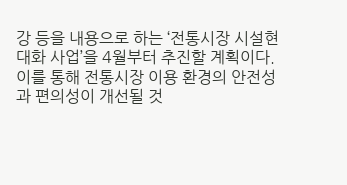강 등을 내용으로 하는 ‘전통시장 시설현대화 사업’을 4월부터 추진할 계획이다. 이를 통해 전통시장 이용 환경의 안전성과 편의성이 개선될 것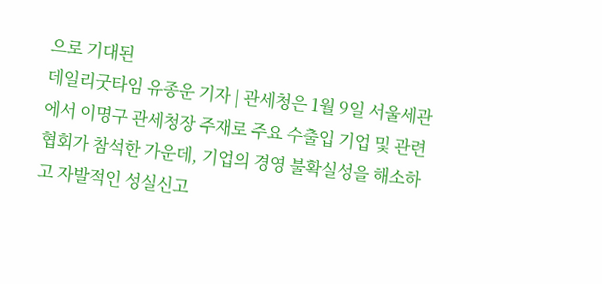으로 기대된
데일리굿타임 유종운 기자 | 관세청은 1월 9일 서울세관에서 이명구 관세청장 주재로 주요 수출입 기업 및 관련 협회가 참석한 가운데, 기업의 경영 불확실성을 해소하고 자발적인 성실신고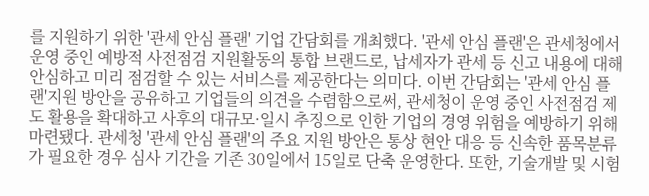를 지원하기 위한 '관세 안심 플랜' 기업 간담회를 개최했다. '관세 안심 플랜'은 관세청에서 운영 중인 예방적 사전점검 지원활동의 통합 브랜드로, 납세자가 관세 등 신고 내용에 대해 안심하고 미리 점검할 수 있는 서비스를 제공한다는 의미다. 이번 간담회는 '관세 안심 플랜'지원 방안을 공유하고 기업들의 의견을 수렴함으로써, 관세청이 운영 중인 사전점검 제도 활용을 확대하고 사후의 대규모·일시 추징으로 인한 기업의 경영 위험을 예방하기 위해 마련됐다. 관세청 '관세 안심 플랜'의 주요 지원 방안은 통상 현안 대응 등 신속한 품목분류가 필요한 경우 심사 기간을 기존 30일에서 15일로 단축 운영한다. 또한, 기술개발 및 시험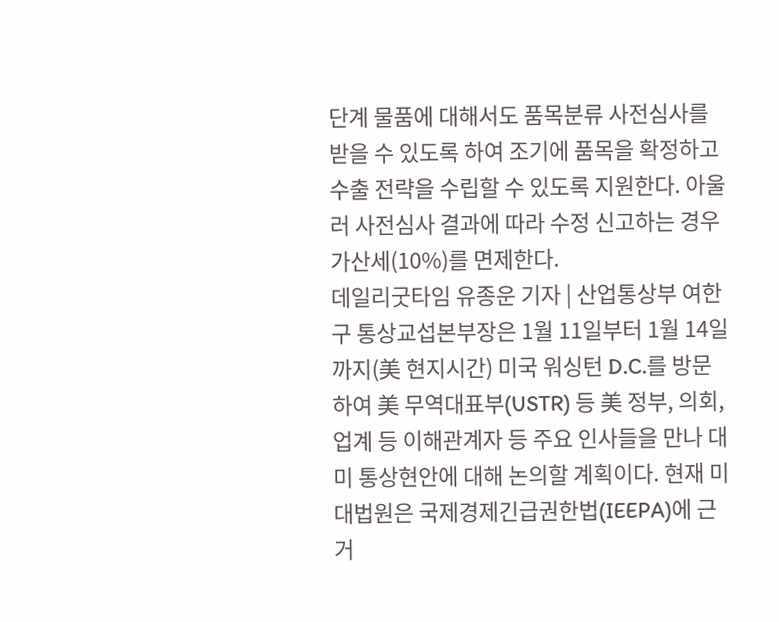단계 물품에 대해서도 품목분류 사전심사를 받을 수 있도록 하여 조기에 품목을 확정하고 수출 전략을 수립할 수 있도록 지원한다. 아울러 사전심사 결과에 따라 수정 신고하는 경우 가산세(10%)를 면제한다.
데일리굿타임 유종운 기자 | 산업통상부 여한구 통상교섭본부장은 1월 11일부터 1월 14일까지(美 현지시간) 미국 워싱턴 D.C.를 방문하여 美 무역대표부(USTR) 등 美 정부, 의회, 업계 등 이해관계자 등 주요 인사들을 만나 대미 통상현안에 대해 논의할 계획이다. 현재 미 대법원은 국제경제긴급권한법(IEEPA)에 근거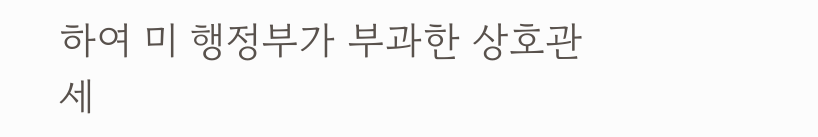하여 미 행정부가 부과한 상호관세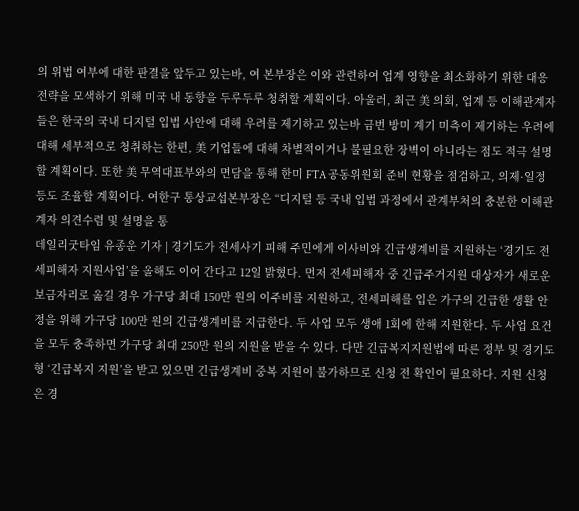의 위법 여부에 대한 판결을 앞두고 있는바, 여 본부장은 이와 관련하여 업계 영향을 최소화하기 위한 대응 전략을 모색하기 위해 미국 내 동향을 두루두루 청취할 계획이다. 아울러, 최근 美 의회, 업계 등 이해관계자들은 한국의 국내 디지털 입법 사안에 대해 우려를 제기하고 있는바 금번 방미 계기 미측이 제기하는 우려에 대해 세부적으로 청취하는 한편, 美 기업들에 대해 차별적이거나 불필요한 장벽이 아니라는 점도 적극 설명할 계획이다. 또한 美 무역대표부와의 면담을 통해 한미 FTA 공동위원회 준비 현황을 점검하고, 의제·일정 등도 조율할 계획이다. 여한구 통상교섭본부장은 “디지털 등 국내 입법 과정에서 관계부처의 충분한 이해관계자 의견수렴 및 설명을 통
데일리굿타임 유종운 기자 | 경기도가 전세사기 피해 주민에게 이사비와 긴급생계비를 지원하는 ‘경기도 전세피해자 지원사업’을 올해도 이어 간다고 12일 밝혔다. 먼저 전세피해자 중 긴급주거지원 대상자가 새로운 보금자리로 옮길 경우 가구당 최대 150만 원의 이주비를 지원하고, 전세피해를 입은 가구의 긴급한 생활 안정을 위해 가구당 100만 원의 긴급생계비를 지급한다. 두 사업 모두 생애 1회에 한해 지원한다. 두 사업 요건을 모두 충족하면 가구당 최대 250만 원의 지원을 받을 수 있다. 다만 긴급복지지원법에 따른 정부 및 경기도형 ‘긴급복지 지원’을 받고 있으면 긴급생계비 중복 지원이 불가하므로 신청 전 확인이 필요하다. 지원 신청은 경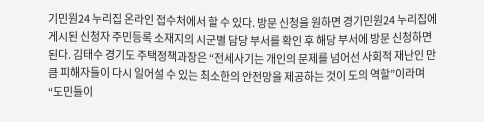기민원24 누리집 온라인 접수처에서 할 수 있다. 방문 신청을 원하면 경기민원24 누리집에 게시된 신청자 주민등록 소재지의 시군별 담당 부서를 확인 후 해당 부서에 방문 신청하면 된다. 김태수 경기도 주택정책과장은 “전세사기는 개인의 문제를 넘어선 사회적 재난인 만큼 피해자들이 다시 일어설 수 있는 최소한의 안전망을 제공하는 것이 도의 역할”이라며 “도민들이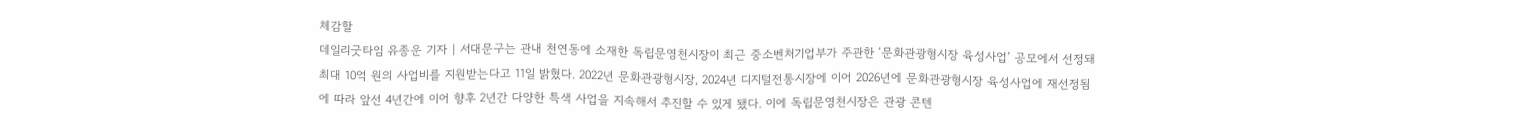체감할
데일리굿타임 유종운 기자 | 서대문구는 관내 천연동에 소재한 독립문영천시장이 최근 중소벤처기업부가 주관한 ‘문화관광형시장 육성사업’ 공모에서 선정돼 최대 10억 원의 사업비를 지원받는다고 11일 밝혔다. 2022년 문화관광형시장, 2024년 디지털전통시장에 이어 2026년에 문화관광형시장 육성사업에 재선정됨에 따라 앞선 4년간에 이어 향후 2년간 다양한 특색 사업을 지속해서 추진할 수 있게 됐다. 이에 독립문영천시장은 관광 콘텐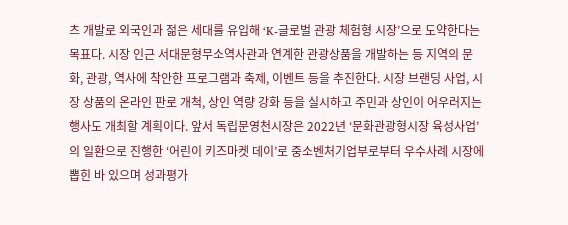츠 개발로 외국인과 젊은 세대를 유입해 ‘K-글로벌 관광 체험형 시장’으로 도약한다는 목표다. 시장 인근 서대문형무소역사관과 연계한 관광상품을 개발하는 등 지역의 문화, 관광, 역사에 착안한 프로그램과 축제, 이벤트 등을 추진한다. 시장 브랜딩 사업, 시장 상품의 온라인 판로 개척, 상인 역량 강화 등을 실시하고 주민과 상인이 어우러지는 행사도 개최할 계획이다. 앞서 독립문영천시장은 2022년 ‘문화관광형시장 육성사업’의 일환으로 진행한 ‘어린이 키즈마켓 데이’로 중소벤처기업부로부터 우수사례 시장에 뽑힌 바 있으며 성과평가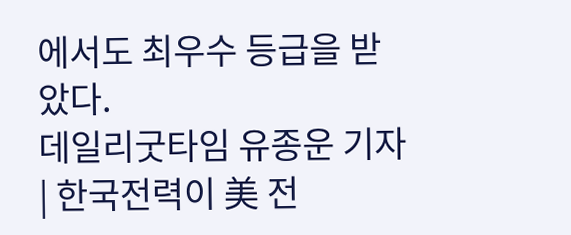에서도 최우수 등급을 받았다.
데일리굿타임 유종운 기자 | 한국전력이 美 전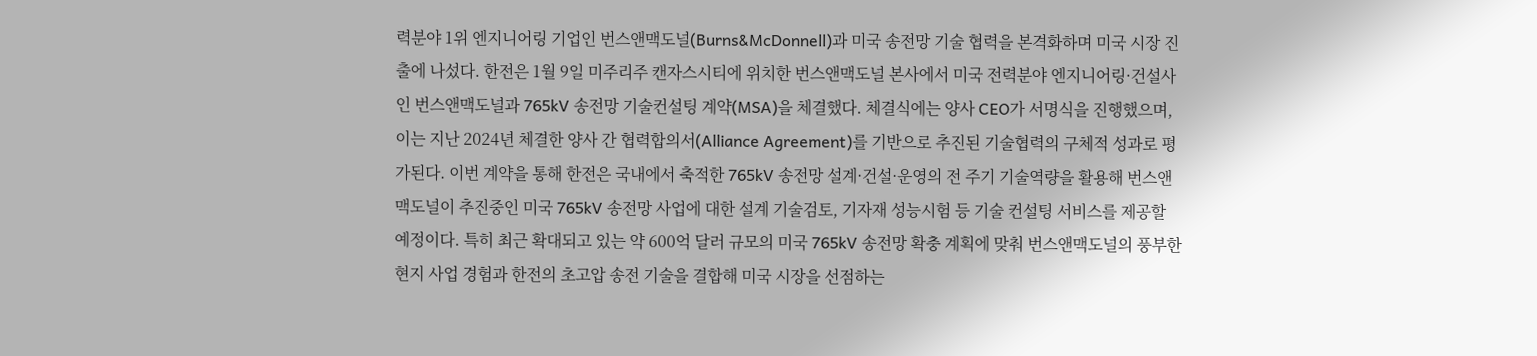력분야 1위 엔지니어링 기업인 번스앤맥도널(Burns&McDonnell)과 미국 송전망 기술 협력을 본격화하며 미국 시장 진출에 나섰다. 한전은 1월 9일 미주리주 캔자스시티에 위치한 번스앤맥도널 본사에서 미국 전력분야 엔지니어링·건설사인 번스앤맥도널과 765kV 송전망 기술컨설팅 계약(MSA)을 체결했다. 체결식에는 양사 CEO가 서명식을 진행했으며, 이는 지난 2024년 체결한 양사 간 협력합의서(Alliance Agreement)를 기반으로 추진된 기술협력의 구체적 성과로 평가된다. 이번 계약을 통해 한전은 국내에서 축적한 765kV 송전망 설계·건설·운영의 전 주기 기술역량을 활용해 번스앤맥도널이 추진중인 미국 765kV 송전망 사업에 대한 설계 기술검토, 기자재 성능시험 등 기술 컨설팅 서비스를 제공할 예정이다. 특히 최근 확대되고 있는 약 600억 달러 규모의 미국 765kV 송전망 확충 계획에 맞춰 번스앤맥도널의 풍부한 현지 사업 경험과 한전의 초고압 송전 기술을 결합해 미국 시장을 선점하는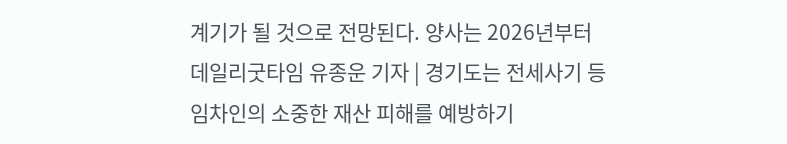계기가 될 것으로 전망된다. 양사는 2026년부터
데일리굿타임 유종운 기자 | 경기도는 전세사기 등 임차인의 소중한 재산 피해를 예방하기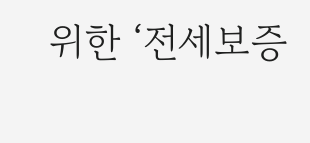위한 ‘전세보증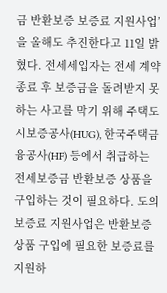금 반환보증 보증료 지원사업’을 올해도 추진한다고 11일 밝혔다. 전세세입자는 전세 계약 종료 후 보증금을 돌려받지 못하는 사고를 막기 위해 주택도시보증공사(HUG), 한국주택금융공사(HF) 등에서 취급하는 전세보증금 반환보증 상품을 구입하는 것이 필요하다. 도의 보증료 지원사업은 반환보증 상품 구입에 필요한 보증료를 지원하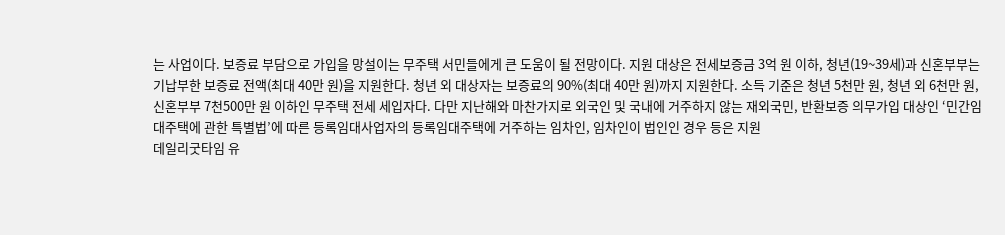는 사업이다. 보증료 부담으로 가입을 망설이는 무주택 서민들에게 큰 도움이 될 전망이다. 지원 대상은 전세보증금 3억 원 이하, 청년(19~39세)과 신혼부부는 기납부한 보증료 전액(최대 40만 원)을 지원한다. 청년 외 대상자는 보증료의 90%(최대 40만 원)까지 지원한다. 소득 기준은 청년 5천만 원, 청년 외 6천만 원, 신혼부부 7천500만 원 이하인 무주택 전세 세입자다. 다만 지난해와 마찬가지로 외국인 및 국내에 거주하지 않는 재외국민, 반환보증 의무가입 대상인 ‘민간임대주택에 관한 특별법’에 따른 등록임대사업자의 등록임대주택에 거주하는 임차인, 임차인이 법인인 경우 등은 지원
데일리굿타임 유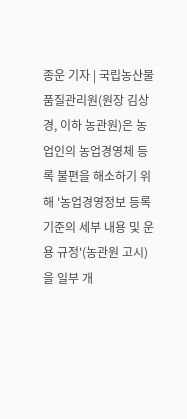종운 기자 | 국립농산물품질관리원(원장 김상경, 이하 농관원)은 농업인의 농업경영체 등록 불편을 해소하기 위해 '농업경영정보 등록기준의 세부 내용 및 운용 규정'(농관원 고시)을 일부 개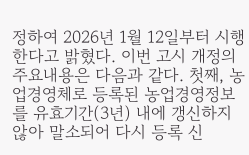정하여 2026년 1월 12일부터 시행한다고 밝혔다. 이번 고시 개정의 주요내용은 다음과 같다. 첫째, 농업경영체로 등록된 농업경영정보를 유효기간(3년) 내에 갱신하지 않아 말소되어 다시 등록 신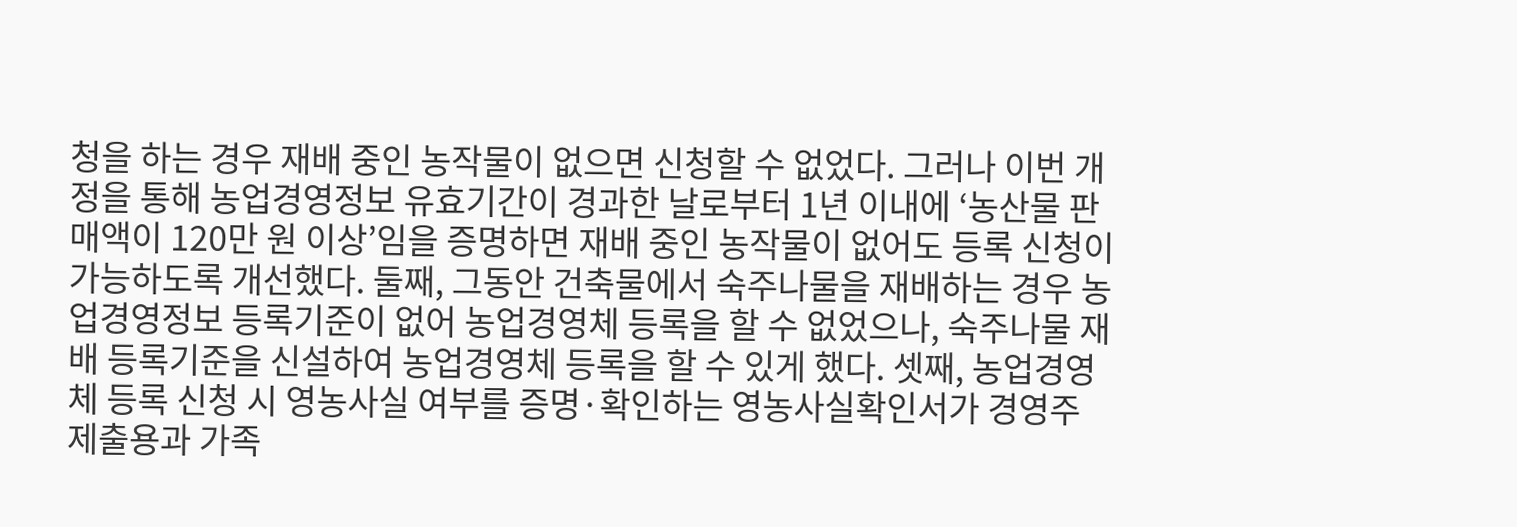청을 하는 경우 재배 중인 농작물이 없으면 신청할 수 없었다. 그러나 이번 개정을 통해 농업경영정보 유효기간이 경과한 날로부터 1년 이내에 ‘농산물 판매액이 120만 원 이상’임을 증명하면 재배 중인 농작물이 없어도 등록 신청이 가능하도록 개선했다. 둘째, 그동안 건축물에서 숙주나물을 재배하는 경우 농업경영정보 등록기준이 없어 농업경영체 등록을 할 수 없었으나, 숙주나물 재배 등록기준을 신설하여 농업경영체 등록을 할 수 있게 했다. 셋째, 농업경영체 등록 신청 시 영농사실 여부를 증명·확인하는 영농사실확인서가 경영주 제출용과 가족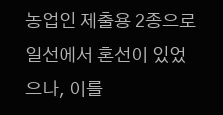농업인 제출용 2종으로 일선에서 혼선이 있었으나, 이를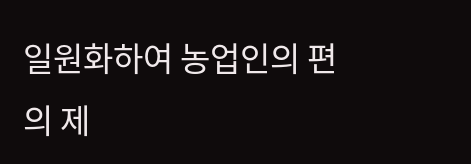일원화하여 농업인의 편의 제